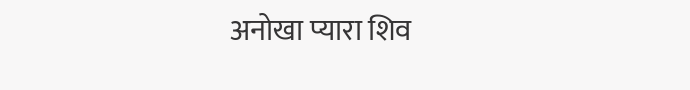अनोखा प्यारा शिव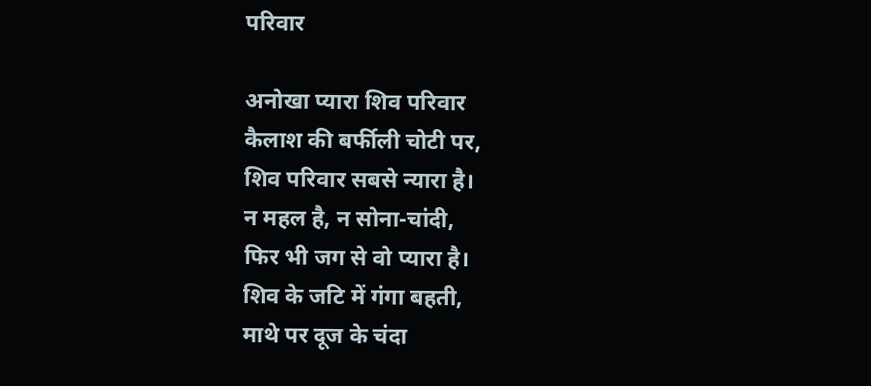परिवार

अनोखा प्यारा शिव परिवार
कैलाश की बर्फीली चोटी पर,
शिव परिवार सबसे न्यारा है।
न महल है, न सोना-चांदी,
फिर भी जग से वो प्यारा है।
शिव के जटि में गंगा बहती,
माथे पर दूज के चंदा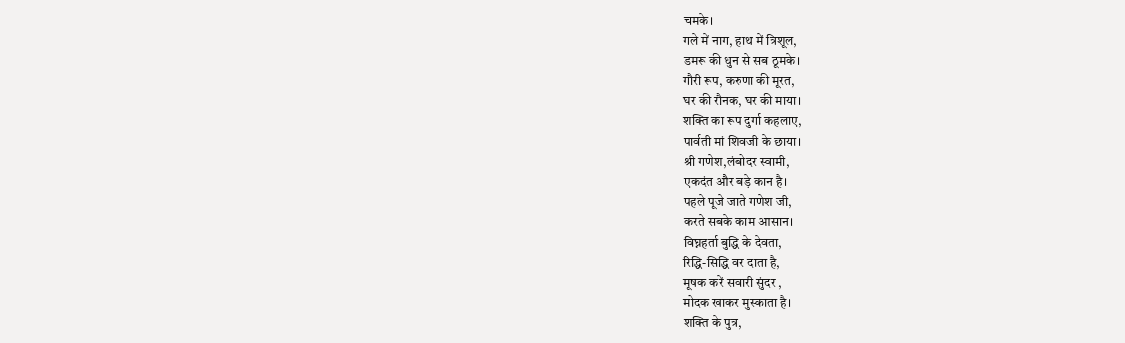चमके।
गले में नाग, हाथ में त्रिशूल,
डमरू की धुन से सब ठूमके।
गौरी रूप, करुणा की मूरत,
घर की रौनक, घर की माया।
शक्ति का रूप दुर्गा कहलाए,
पार्वती मां शिवजी के छाया।
श्री गणेश,लंबोदर स्वामी,
एकदंत और बड़े कान है।
पहले पूजे जाते गणेश जी,
करते सबके काम आसान।
विघ्नहर्ता बुद्धि के देवता,
रिद्धि-सिद्धि वर दाता है,
मूषक करें सवारी सुंदर ,
मोदक खाकर मुस्काता है।
शक्ति के पुत्र,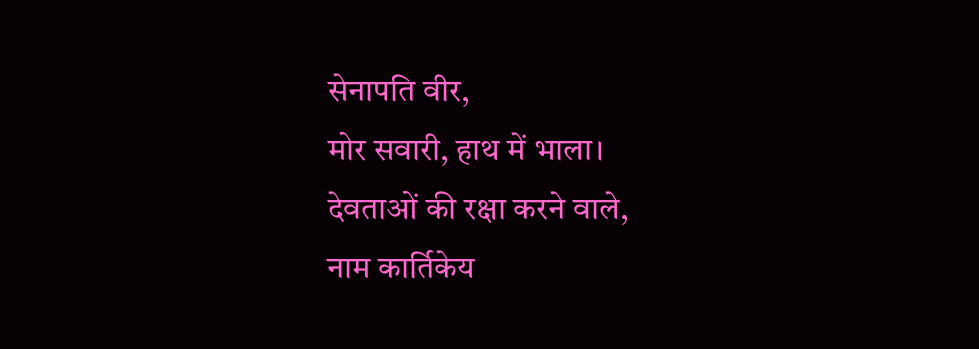सेनापति वीर,
मोर सवारी, हाथ में भाला।
देवताओं की रक्षा करने वाले,
नाम कार्तिकेय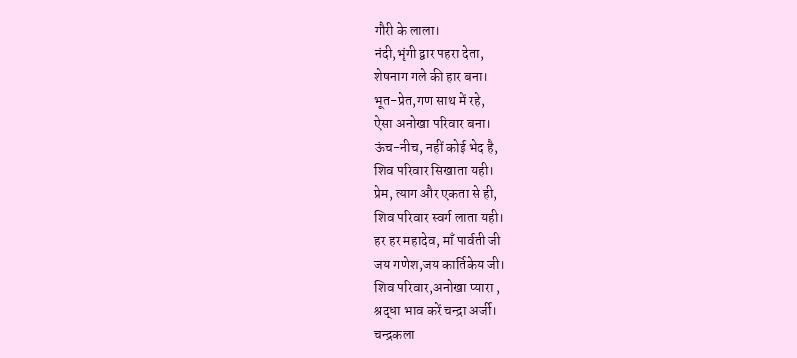गौरी के लाला।
नंदी,भृंगी द्वार पहरा देता,
शेषनाग गले की हार बना।
भूत-प्रेत,गण साथ में रहे,
ऐसा अनोखा परिवार बना।
ऊंच-नीच, नहीं कोई भेद है,
शिव परिवार सिखाता यही।
प्रेम, त्याग और एकता से ही,
शिव परिवार स्वर्ग लाता यही।
हर हर महादेव, माँ पार्वती जी
जय गणेश,जय कार्तिकेय जी।
शिव परिवार,अनोखा प्यारा ,
श्रद्धा भाव करें चन्द्रा अर्जी।
चन्द्रकला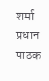शर्मा
प्रधान पाठक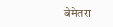बेमेतरा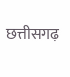छत्तीसगढ़